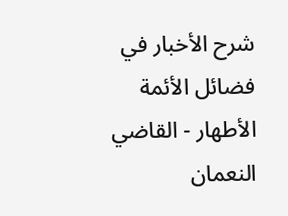شرح الأخبار في فضائل الأئمة الأطهار - القاضي النعمان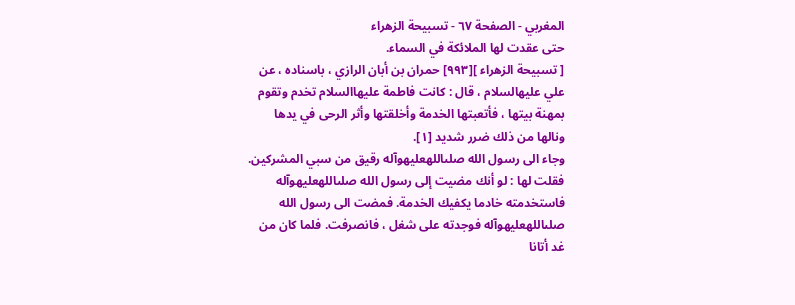المغربي - الصفحة ٦٧ - تسبيحة الزهراء
حتى عقدت لها الملائكة في السماء.
[ تسبيحة الزهراء ][٩٩٣] حمران بن أبان الرازي ، باسناده ، عن علي عليهالسلام ، قال : كانت فاطمة عليهاالسلام تخدم وتقوم بمهنة بيتها ، فأتعبتها الخدمة وأخلقتها وأثر الرحى في يدها ونالها من ذلك ضرر شديد [١].
وجاء الى رسول الله صلىاللهعليهوآله رقيق من سبي المشركين.
فقلت لها : لو أنك مضيت إلى رسول الله صلىاللهعليهوآله فاستخدمته خادما يكفيك الخدمة. فمضت الى رسول الله صلىاللهعليهوآله فوجدته على شغل ، فانصرفت. فلما كان من غد أتانا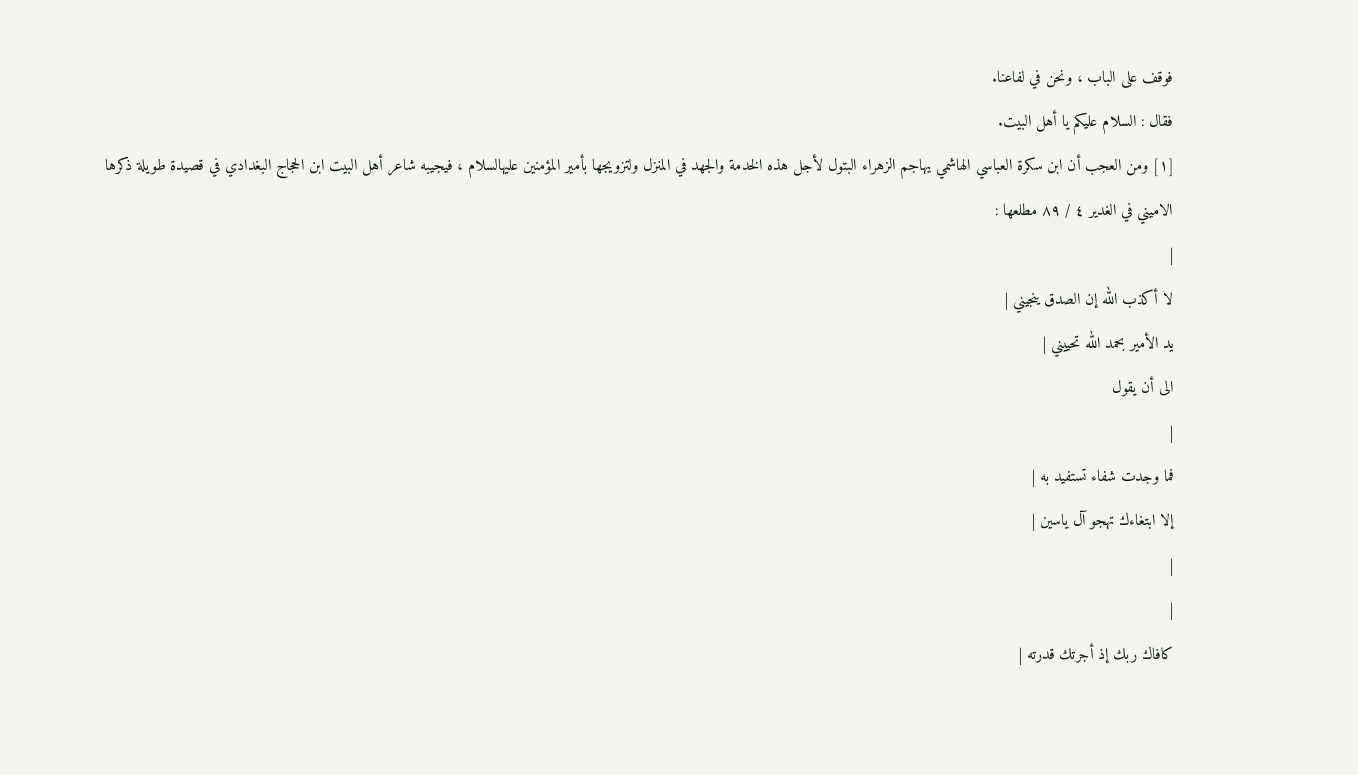فوقف على الباب ، ونحن في لفاعنا.
فقال : السلام عليكم يا أهل البيت.
[١] ومن العجب أن ابن سكرة العباسي الهاشمي يهاجم الزهراء البتول لأجل هذه الخدمة والجهد في المنزل ولتزويجها بأمير المؤمنين عليهالسلام ، فيجيبه شاعر أهل البيت ابن الحجاج البغدادي في قصيدة طويلة ذكرها الاميني في الغدير ٤ / ٨٩ مطلعها :
|
لا أكذب الله إن الصدق ينجيني |
يد الأمير بحمد الله تحييني |
الى أن يقول
|
فما وجدت شفاء تستفيد به |
إلا ابتغاءك تهجو آل ياسين |
|
|
كافاك ربك إذ أجرتك قدرته |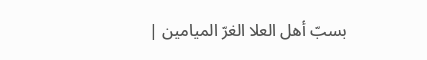بسبّ أهل العلا الغرّ الميامين |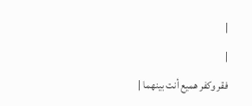|
|
فقر وكفر هميع أنت بينهما |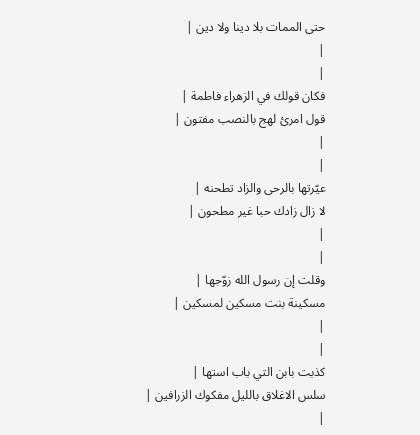حتى الممات بلا دينا ولا دين |
|
|
فكان قولك في الزهراء فاطمة |
قول امرئ لهج بالنصب مفتون |
|
|
عيّرتها بالرحى والزاد تطحنه |
لا زال زادك حبا غير مطحون |
|
|
وقلت إن رسول الله زوّجها |
مسكينة بنت مسكين لمسكين |
|
|
كذبت بابن التي باب استها |
سلس الاغلاق بالليل مفكوك الزرافين |
|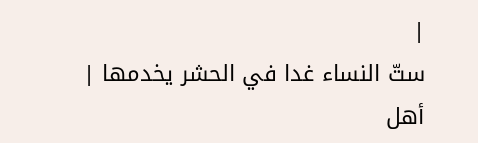|
ستّ النساء غدا في الحشر يخدمها |
أهل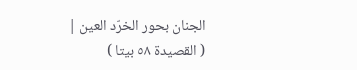الجنان بحور الخرّد العين |
( القصيدة ٥٨ بيتا )